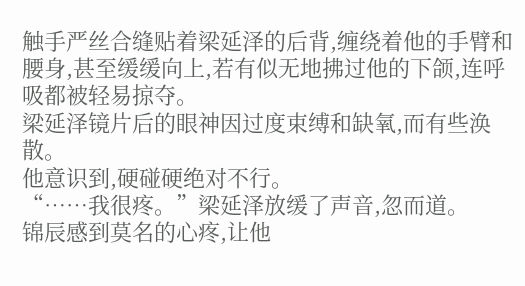触手严丝合缝贴着梁延泽的后背,缠绕着他的手臂和腰身,甚至缓缓向上,若有似无地拂过他的下颌,连呼吸都被轻易掠夺。
梁延泽镜片后的眼神因过度束缚和缺氧,而有些涣散。
他意识到,硬碰硬绝对不行。
“……我很疼。”梁延泽放缓了声音,忽而道。
锦辰感到莫名的心疼,让他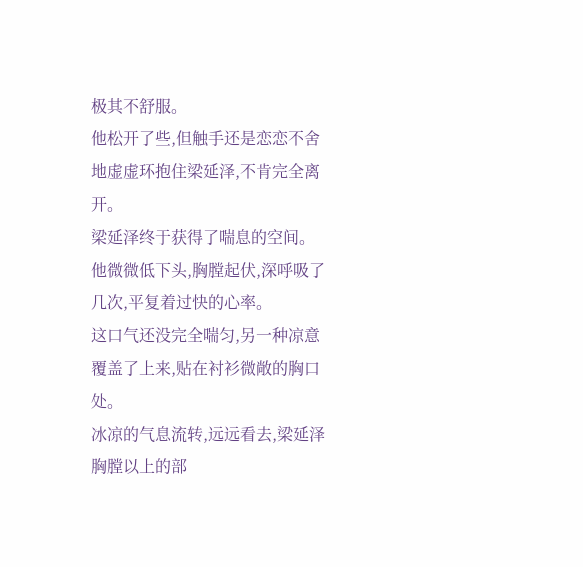极其不舒服。
他松开了些,但触手还是恋恋不舍地虚虚环抱住梁延泽,不肯完全离开。
梁延泽终于获得了喘息的空间。
他微微低下头,胸膛起伏,深呼吸了几次,平复着过快的心率。
这口气还没完全喘匀,另一种凉意覆盖了上来,贴在衬衫微敞的胸口处。
冰凉的气息流转,远远看去,梁延泽胸膛以上的部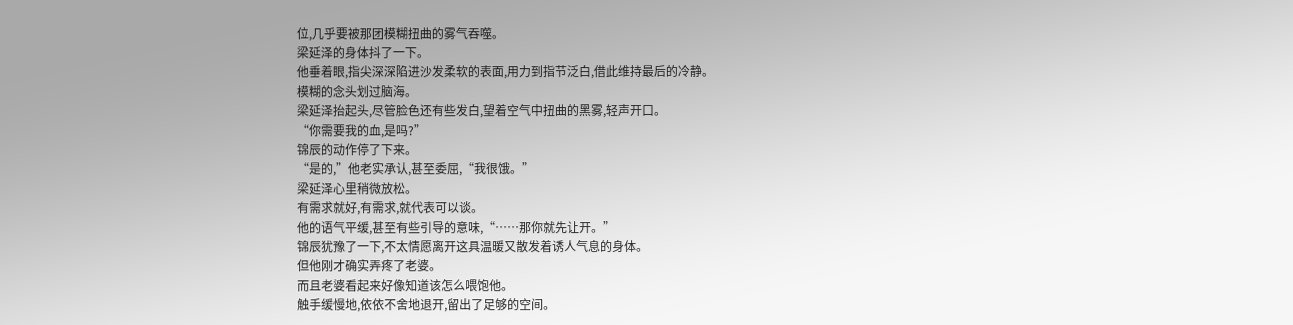位,几乎要被那团模糊扭曲的雾气吞噬。
梁延泽的身体抖了一下。
他垂着眼,指尖深深陷进沙发柔软的表面,用力到指节泛白,借此维持最后的冷静。
模糊的念头划过脑海。
梁延泽抬起头,尽管脸色还有些发白,望着空气中扭曲的黑雾,轻声开口。
“你需要我的血,是吗?”
锦辰的动作停了下来。
“是的,”他老实承认,甚至委屈,“我很饿。”
梁延泽心里稍微放松。
有需求就好,有需求,就代表可以谈。
他的语气平缓,甚至有些引导的意味,“……那你就先让开。”
锦辰犹豫了一下,不太情愿离开这具温暖又散发着诱人气息的身体。
但他刚才确实弄疼了老婆。
而且老婆看起来好像知道该怎么喂饱他。
触手缓慢地,依依不舍地退开,留出了足够的空间。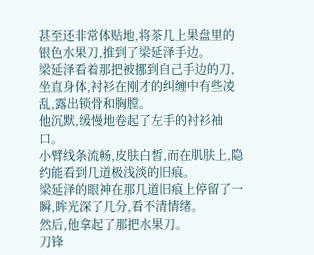甚至还非常体贴地,将茶几上果盘里的银色水果刀,推到了梁延泽手边。
梁延泽看着那把被挪到自己手边的刀,坐直身体,衬衫在刚才的纠缠中有些凌乱,露出锁骨和胸膛。
他沉默,缓慢地卷起了左手的衬衫袖口。
小臂线条流畅,皮肤白皙,而在肌肤上,隐约能看到几道极浅淡的旧痕。
梁延泽的眼神在那几道旧痕上停留了一瞬,眸光深了几分,看不清情绪。
然后,他拿起了那把水果刀。
刀锋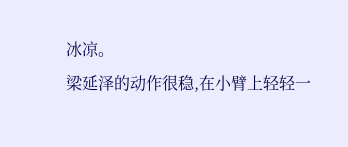冰凉。
梁延泽的动作很稳,在小臂上轻轻一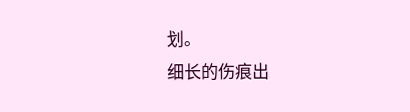划。
细长的伤痕出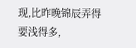现,比昨晚锦辰弄得要浅得多,